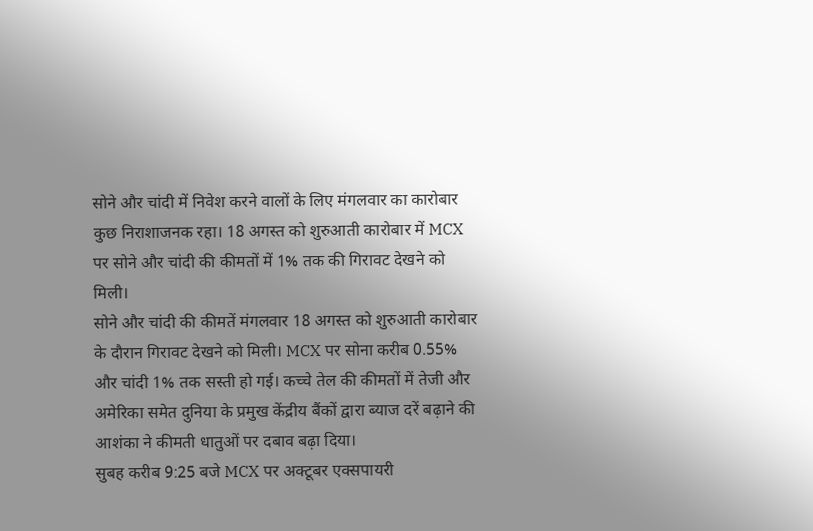सोने और चांदी में निवेश करने वालों के लिए मंगलवार का कारोबार कुछ निराशाजनक रहा। 18 अगस्त को शुरुआती कारोबार में MCX पर सोने और चांदी की कीमतों में 1% तक की गिरावट देखने को मिली।
सोने और चांदी की कीमतें मंगलवार 18 अगस्त को शुरुआती कारोबार के दौरान गिरावट देखने को मिली। MCX पर सोना करीब 0.55% और चांदी 1% तक सस्ती हो गई। कच्चे तेल की कीमतों में तेजी और अमेरिका समेत दुनिया के प्रमुख केंद्रीय बैंकों द्वारा ब्याज दरें बढ़ाने की आशंका ने कीमती धातुओं पर दबाव बढ़ा दिया।
सुबह करीब 9:25 बजे MCX पर अक्टूबर एक्सपायरी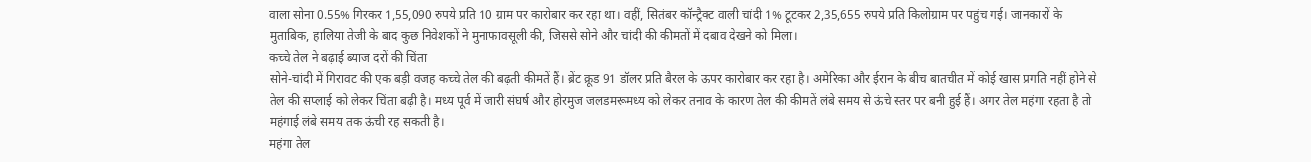वाला सोना 0.55% गिरकर 1,55,090 रुपये प्रति 10 ग्राम पर कारोबार कर रहा था। वहीं, सितंबर कॉन्ट्रैक्ट वाली चांदी 1% टूटकर 2,35,655 रुपये प्रति किलोग्राम पर पहुंच गई। जानकारों के मुताबिक, हालिया तेजी के बाद कुछ निवेशकों ने मुनाफावसूली की, जिससे सोने और चांदी की कीमतों में दबाव देखने को मिला।
कच्चे तेल ने बढ़ाई ब्याज दरों की चिंता
सोने-चांदी में गिरावट की एक बड़ी वजह कच्चे तेल की बढ़ती कीमतें हैं। ब्रेंट क्रूड 91 डॉलर प्रति बैरल के ऊपर कारोबार कर रहा है। अमेरिका और ईरान के बीच बातचीत में कोई खास प्रगति नहीं होने से तेल की सप्लाई को लेकर चिंता बढ़ी है। मध्य पूर्व में जारी संघर्ष और होरमुज जलडमरूमध्य को लेकर तनाव के कारण तेल की कीमतें लंबे समय से ऊंचे स्तर पर बनी हुई हैं। अगर तेल महंगा रहता है तो महंगाई लंबे समय तक ऊंची रह सकती है।
महंगा तेल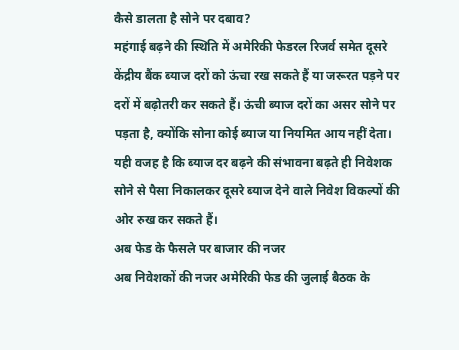कैसे डालता है सोने पर दबाव?
महंगाई बढ़ने की स्थिति में अमेरिकी फेडरल रिजर्व समेत दूसरे केंद्रीय बैंक ब्याज दरों को ऊंचा रख सकते हैं या जरूरत पड़ने पर दरों में बढ़ोतरी कर सकते हैं। ऊंची ब्याज दरों का असर सोने पर पड़ता है, क्योंकि सोना कोई ब्याज या नियमित आय नहीं देता। यही वजह है कि ब्याज दर बढ़ने की संभावना बढ़ते ही निवेशक सोने से पैसा निकालकर दूसरे ब्याज देने वाले निवेश विकल्पों की ओर रुख कर सकते हैं।
अब फेड के फैसले पर बाजार की नजर
अब निवेशकों की नजर अमेरिकी फेड की जुलाई बैठक के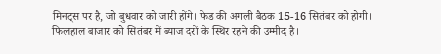मिनट्स पर है, जो बुधवार को जारी होंगे। फेड की अगली बैठक 15-16 सितंबर को होगी। फिलहाल बाजार को सितंबर में ब्याज दरों के स्थिर रहने की उम्मीद है।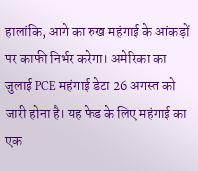हालांकि, आगे का रुख महंगाई के आंकड़ों पर काफी निर्भर करेगा। अमेरिका का जुलाई PCE महंगाई डेटा 26 अगस्त को जारी होना है। यह फेड के लिए महंगाई का एक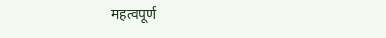महत्वपूर्ण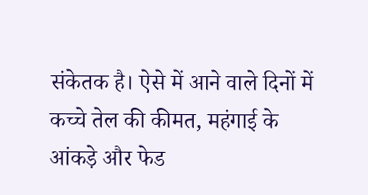संकेतक है। ऐसे में आने वाले दिनों में कच्चे तेल की कीमत, महंगाई के आंकड़े और फेड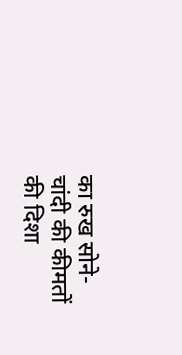का रुख सोने-चांदी की कीमतों की दिशा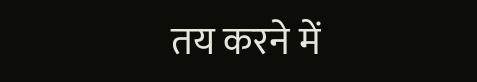तय करने में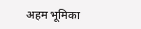अहम भूमिका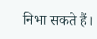निभा सकते हैं।